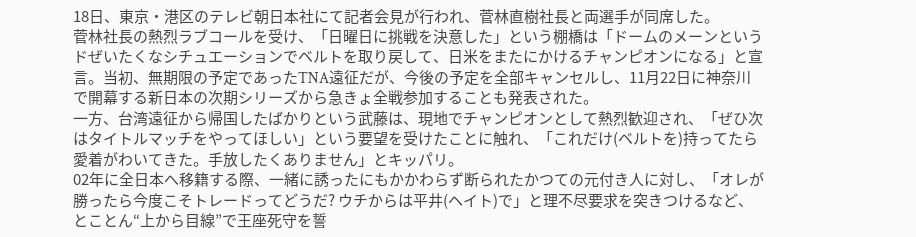18日、東京・港区のテレビ朝日本社にて記者会見が行われ、菅林直樹社長と両選手が同席した。
菅林社長の熱烈ラブコールを受け、「日曜日に挑戦を決意した」という棚橋は「ドームのメーンというドぜいたくなシチュエーションでベルトを取り戻して、日米をまたにかけるチャンピオンになる」と宣言。当初、無期限の予定であったTNA遠征だが、今後の予定を全部キャンセルし、11月22日に神奈川で開幕する新日本の次期シリーズから急きょ全戦参加することも発表された。
一方、台湾遠征から帰国したばかりという武藤は、現地でチャンピオンとして熱烈歓迎され、「ぜひ次はタイトルマッチをやってほしい」という要望を受けたことに触れ、「これだけ(ベルトを)持ってたら愛着がわいてきた。手放したくありません」とキッパリ。
02年に全日本へ移籍する際、一緒に誘ったにもかかわらず断られたかつての元付き人に対し、「オレが勝ったら今度こそトレードってどうだ? ウチからは平井(ヘイト)で」と理不尽要求を突きつけるなど、とことん“上から目線”で王座死守を誓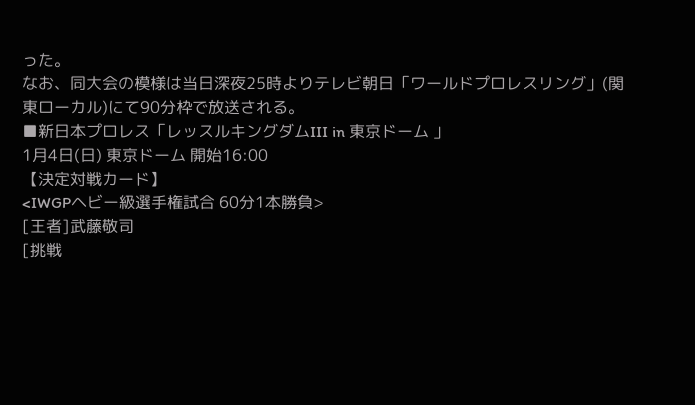った。
なお、同大会の模様は当日深夜25時よりテレビ朝日「ワールドプロレスリング」(関東ローカル)にて90分枠で放送される。
■新日本プロレス「レッスルキングダムIII in 東京ドーム 」
1月4日(日) 東京ドーム 開始16:00
【決定対戦カード】
<IWGPヘビー級選手権試合 60分1本勝負>
[王者]武藤敬司
[挑戦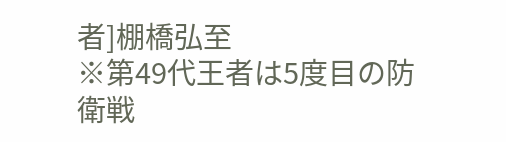者]棚橋弘至
※第49代王者は5度目の防衛戦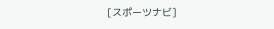[スポーツナビ]